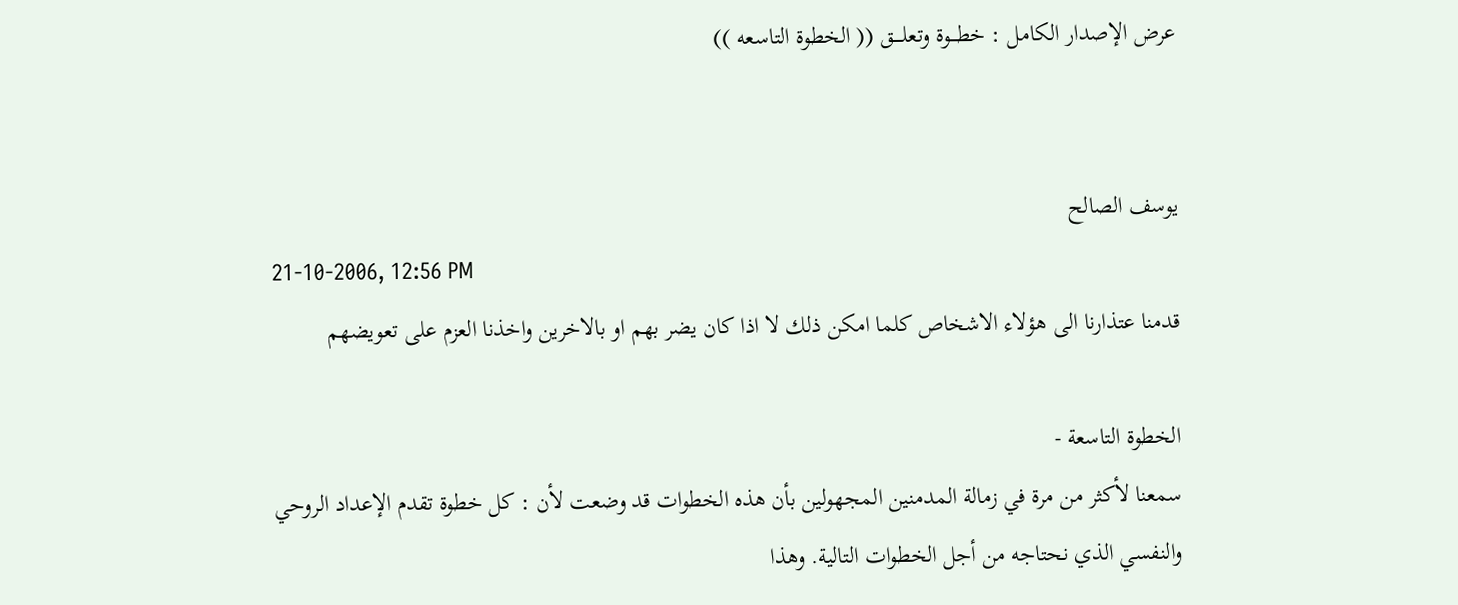عرض الإصدار الكامل : خطـــوة وتعلــــق (( الخطوة التاسعه ))


يوسف الصالح
21-10-2006, 12:56 PM
قدمنا عتذارنا الى هؤلاء الاشخاص كلما امكن ذلك لا اذا كان يضر بهم او بالاخرين واخذنا العزم على تعويضهم

الخطوة التاسعة -
سمعنا لأكثر من مرة في زمالة المدمنين المجهولين بأن هذه الخطوات قد وضعت لأن : كل خطوة تقدم الإعداد الروحي والنفسي الذي نحتاجه من أجل الخطوات التالية. وهذا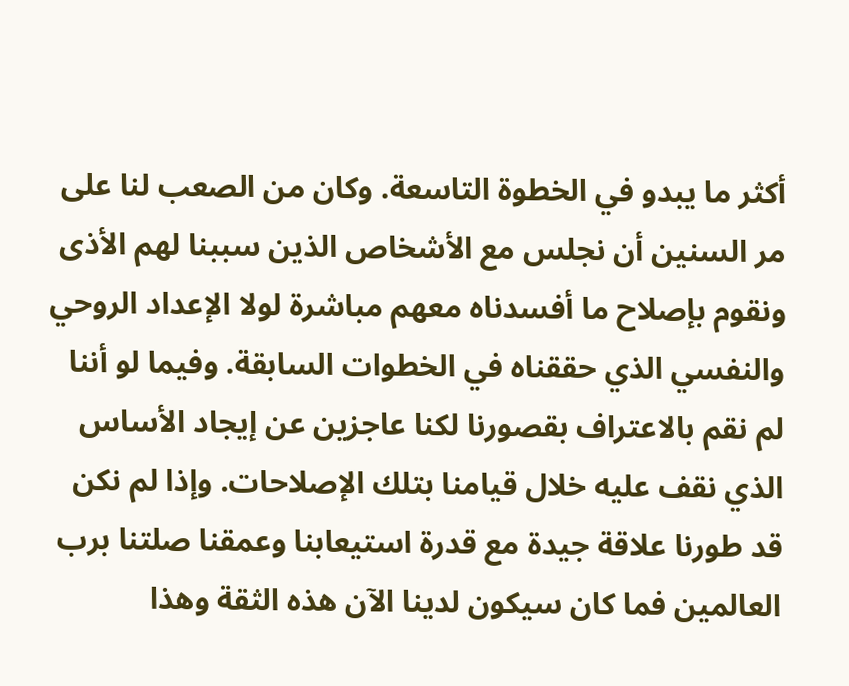أكثر ما يبدو في الخطوة التاسعة. وكان من الصعب لنا على مر السنين أن نجلس مع الأشخاص الذين سببنا لهم الأذى ونقوم بإصلاح ما أفسدناه معهم مباشرة لولا الإعداد الروحي والنفسي الذي حققناه في الخطوات السابقة. وفيما لو أننا لم نقم بالاعتراف بقصورنا لكنا عاجزين عن إيجاد الأساس الذي نقف عليه خلال قيامنا بتلك الإصلاحات. وإذا لم نكن قد طورنا علاقة جيدة مع قدرة استيعابنا وعمقنا صلتنا برب العالمين فما كان سيكون لدينا الآن هذه الثقة وهذا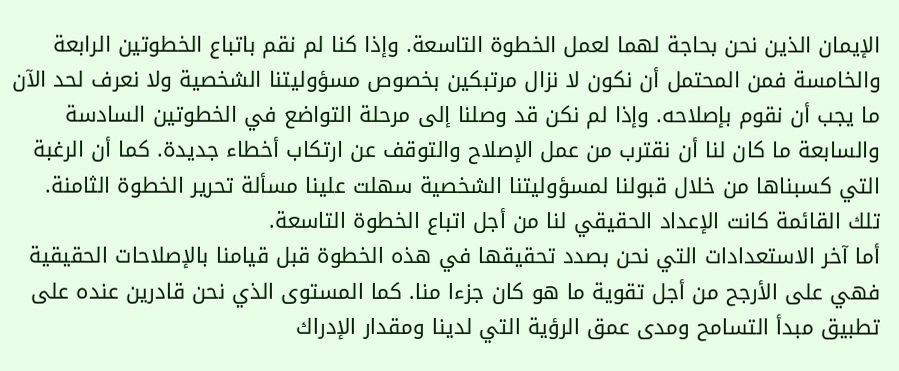الإيمان الذين نحن بحاجة لهما لعمل الخطوة التاسعة. وإذا كنا لم نقم باتباع الخطوتين الرابعة والخامسة فمن المحتمل أن نكون لا نزال مرتبكين بخصوص مسؤوليتنا الشخصية ولا نعرف لحد الآن ما يجب أن نقوم بإصلاحه. وإذا لم نكن قد وصلنا إلى مرحلة التواضع في الخطوتين السادسة والسابعة ما كان لنا أن نقترب من عمل الإصلاح والتوقف عن ارتكاب أخطاء جديدة. كما أن الرغبة التي كسبناها من خلال قبولنا لمسؤوليتنا الشخصية سهلت علينا مسألة تحرير الخطوة الثامنة. تلك القائمة كانت الإعداد الحقيقي لنا من أجل اتباع الخطوة التاسعة.
أما آخر الاستعدادات التي نحن بصدد تحقيقها في هذه الخطوة قبل قيامنا بالإصلاحات الحقيقية فهي على الأرجح من أجل تقوية ما هو كان جزءا منا. كما المستوى الذي نحن قادرين عنده على تطبيق مبدأ التسامح ومدى عمق الرؤية التي لدينا ومقدار الإدراك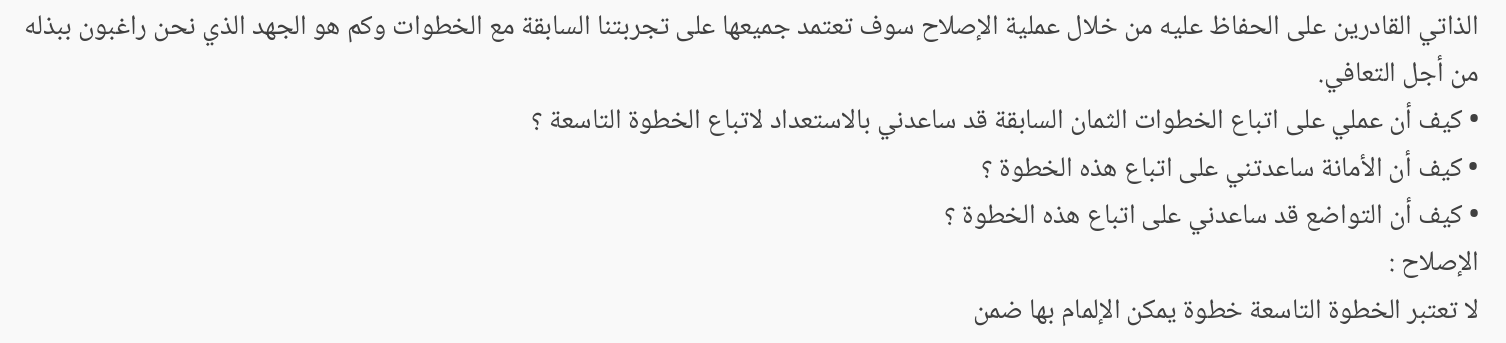الذاتي القادرين على الحفاظ عليه من خلال عملية الإصلاح سوف تعتمد جميعها على تجربتنا السابقة مع الخطوات وكم هو الجهد الذي نحن راغبون ببذله من أجل التعافي.
• كيف أن عملي على اتباع الخطوات الثمان السابقة قد ساعدني بالاستعداد لاتباع الخطوة التاسعة ؟
• كيف أن الأمانة ساعدتني على اتباع هذه الخطوة ؟
• كيف أن التواضع قد ساعدني على اتباع هذه الخطوة ؟
الإصلاح :
لا تعتبر الخطوة التاسعة خطوة يمكن الإلمام بها ضمن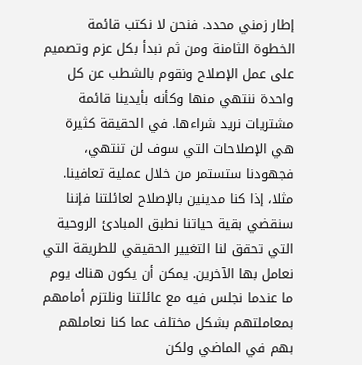إطار زمني محدد. فنحن لا نكتب قائمة الخطوة الثامنة ومن ثم نبدأ بكل عزم وتصميم على عمل الإصلاح ونقوم بالشطب عن كل واحدة ننتهي منها وكأنه بأيدينا قائمة مشتريات نريد شراءها. في الحقيقة كثيرة هي الإصلاحات التي سوف لن تنتهي، فجهودنا ستستمر من خلال عملية تعافينا. مثلا، إذا كنا مدينين بالإصلاح لعائلتنا فإننا سنقضي بقية حياتنا نطبق المبادئ الروحية التي تحقق لنا التغيير الحقيقي للطريقة التي نعامل بها الآخرين. يمكن أن يكون هناك يوم ما عندما نجلس فيه مع عائلتنا ونلتزم أمامهم بمعاملتهم بشكل مختلف عما كنا نعاملهم بهم في الماضي ولكن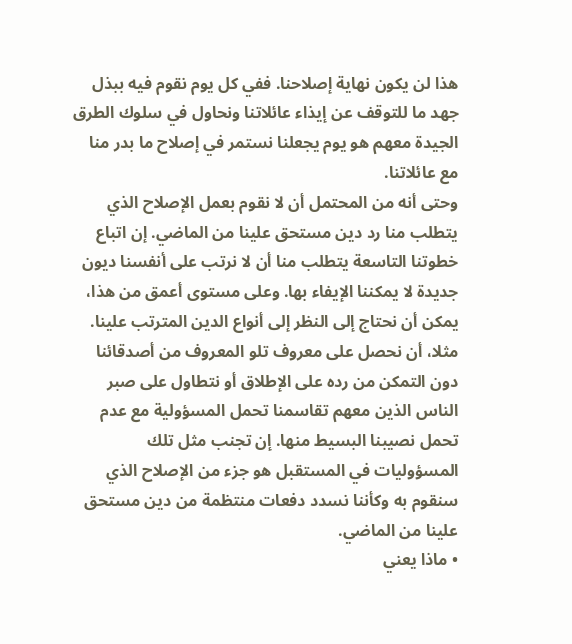هذا لن يكون نهاية إصلاحنا. ففي كل يوم نقوم فيه ببذل جهد ما للتوقف عن إيذاء عائلاتنا ونحاول في سلوك الطرق الجيدة معهم هو يوم يجعلنا نستمر في إصلاح ما بدر منا مع عائلاتنا.
وحتى أنه من المحتمل أن لا نقوم بعمل الإصلاح الذي يتطلب منا رد دين مستحق علينا من الماضي. إن اتباع خطوتنا التاسعة يتطلب منا أن لا نرتب على أنفسنا ديون جديدة لا يمكننا الإيفاء بها. وعلى مستوى أعمق من هذا، يمكن أن نحتاج إلى النظر إلى أنواع الدين المترتب علينا. مثلا، أن نحصل على معروف تلو المعروف من أصدقائنا دون التمكن من رده على الإطلاق أو نتطاول على صبر الناس الذين معهم تقاسمنا تحمل المسؤولية مع عدم تحمل نصيبنا البسيط منها. إن تجنب مثل تلك المسؤوليات في المستقبل هو جزء من الإصلاح الذي سنقوم به وكأننا نسدد دفعات منتظمة من دين مستحق علينا من الماضي.
• ماذا يعني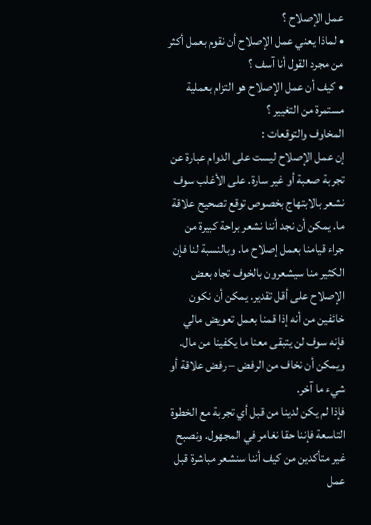عمل الإصلاح ؟
• لماذا يعني عمل الإصلاح أن نقوم بعمل أكثر من مجرد القول أنا آسف ؟
• كيف أن عمل الإصلاح هو التزام بعملية مستمرة من التغيير ؟
المخاوف والتوقعات :
إن عمل الإصلاح ليست على الدوام عبارة عن تجربة صعبة أو غير سارة. على الأغلب سوف نشعر بالابتهاج بخصوص توقع تصحيح علاقة ما. يمكن أن نجد أننا نشعر براحة كبيرة من جراء قيامنا بعمل إصلاح ما. وبالنسبة لنا فإن الكثير منا سيشعرون بالخوف تجاه بعض الإصلاح على أقل تقدير. يمكن أن نكون خائفين من أنه إذا قمنا بعمل تعويض مالي فإنه سوف لن يتبقى معنا ما يكفينا من مال. ويمكن أن نخاف من الرفض – رفض علاقة أو شيء ما آخر.
فإذا لم يكن لدينا من قبل أي تجربة مع الخطوة التاسعة فإننا حقا نغامر في المجهول. ونصبح غير متأكدين من كيف أننا سنشعر مباشرة قبل عمل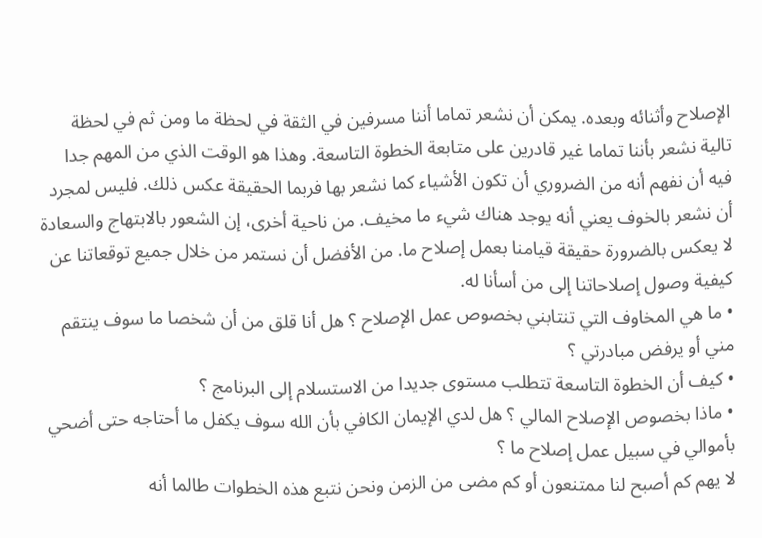الإصلاح وأثنائه وبعده. يمكن أن نشعر تماما أننا مسرفين في الثقة في لحظة ما ومن ثم في لحظة تالية نشعر بأننا تماما غير قادرين على متابعة الخطوة التاسعة. وهذا هو الوقت الذي من المهم جدا فيه أن نفهم أنه من الضروري أن تكون الأشياء كما نشعر بها فربما الحقيقة عكس ذلك. فليس لمجرد أن نشعر بالخوف يعني أنه يوجد هناك شيء ما مخيف. من ناحية أخرى، إن الشعور بالابتهاج والسعادة لا يعكس بالضرورة حقيقة قيامنا بعمل إصلاح ما. من الأفضل أن نستمر من خلال جميع توقعاتنا عن كيفية وصول إصلاحاتنا إلى من أسأنا له.
• ما هي المخاوف التي تنتابني بخصوص عمل الإصلاح ؟ هل أنا قلق من أن شخصا ما سوف ينتقم مني أو يرفض مبادرتي ؟
• كيف أن الخطوة التاسعة تتطلب مستوى جديدا من الاستسلام إلى البرنامج ؟
• ماذا بخصوص الإصلاح المالي ؟ هل لدي الإيمان الكافي بأن الله سوف يكفل ما أحتاجه حتى أضحي بأموالي في سبيل عمل إصلاح ما ؟
لا يهم كم أصبح لنا ممتنعون أو كم مضى من الزمن ونحن نتبع هذه الخطوات طالما أنه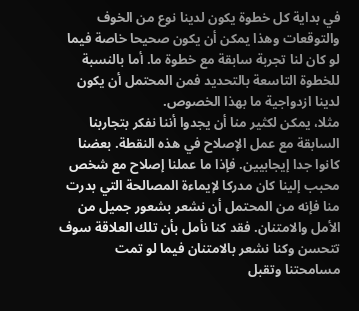في بداية كل خطوة يكون لدينا نوع من الخوف والتوقعات وهذا يمكن أن يكون صحيحا خاصة فيما لو كان لنا تجربة سابقة مع خطوة ما. أما بالنسبة للخطوة التاسعة بالتحديد فمن المحتمل أن يكون لدينا ازدواجية ما بهذا الخصوص.
مثلا، يمكن لكثير منا أن يجدوا أننا نفكر بتجاربنا السابقة مع عمل الإصلاح في هذه النقطة. بعضنا كانوا جدا إيجابيين. فإذا ما عملنا إصلاح مع شخص محبب إلينا كان مدركا لإيماءة المصالحة التي بدرت منا فإنه من المحتمل أن نشعر بشعور جميل من الأمل والامتنان. فقد كنا نأمل بأن تلك العلاقة سوف تتحسن وكنا نشعر بالامتنان فيما لو تمت مسامحتنا وتقبل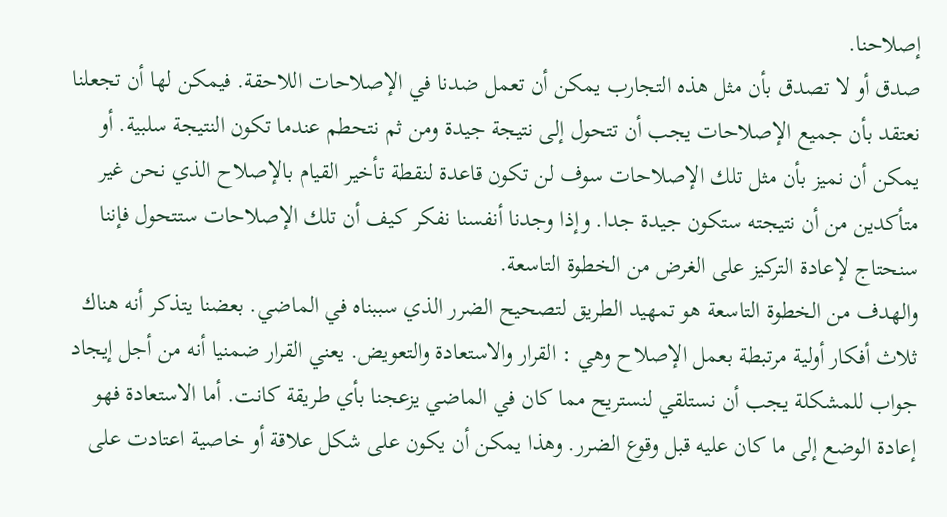إصلاحنا.
صدق أو لا تصدق بأن مثل هذه التجارب يمكن أن تعمل ضدنا في الإصلاحات اللاحقة. فيمكن لها أن تجعلنا نعتقد بأن جميع الإصلاحات يجب أن تتحول إلى نتيجة جيدة ومن ثم نتحطم عندما تكون النتيجة سلبية. أو يمكن أن نميز بأن مثل تلك الإصلاحات سوف لن تكون قاعدة لنقطة تأخير القيام بالإصلاح الذي نحن غير متأكدين من أن نتيجته ستكون جيدة جدا. وإذا وجدنا أنفسنا نفكر كيف أن تلك الإصلاحات ستتحول فإننا سنحتاج لإعادة التركيز على الغرض من الخطوة التاسعة.
والهدف من الخطوة التاسعة هو تمهيد الطريق لتصحيح الضرر الذي سببناه في الماضي. بعضنا يتذكر أنه هناك ثلاث أفكار أولية مرتبطة بعمل الإصلاح وهي : القرار والاستعادة والتعويض. يعني القرار ضمنيا أنه من أجل إيجاد جواب للمشكلة يجب أن نستلقي لنستريح مما كان في الماضي يزعجنا بأي طريقة كانت. أما الاستعادة فهو إعادة الوضع إلى ما كان عليه قبل وقوع الضرر. وهذا يمكن أن يكون على شكل علاقة أو خاصية اعتادت على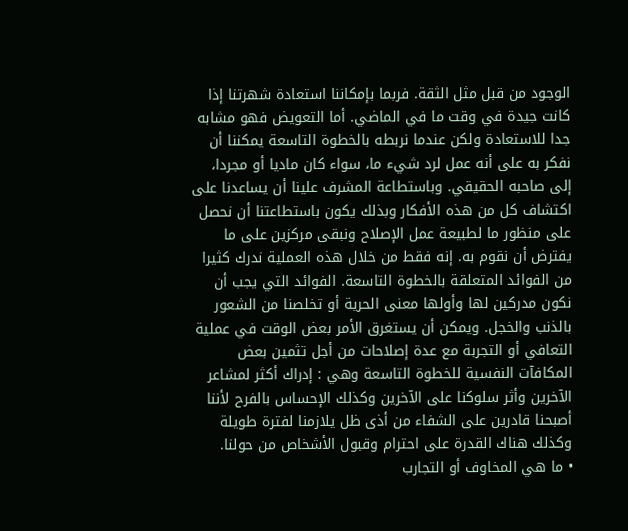الوجود من قبل مثل الثقة. فربما بإمكاننا استعادة شهرتنا إذا كانت جيدة في وقت ما في الماضي. أما التعويض فهو مشابه جدا للاستعادة ولكن عندما نربطه بالخطوة التاسعة يمكننا أن نفكر به على أنه عمل لرد شيء ما، سواء كان ماديا أو مجردا، إلى صاحبه الحقيقي. وباستطاعة المشرف علينا أن يساعدنا على اكتشاف كل من هذه الأفكار وبذلك يكون باستطاعتنا أن نحصل على منظور ما لطبيعة عمل الإصلاح ونبقى مركزين على ما يفترض أن نقوم به. إنه فقط من خلال هذه العملية ندرك كثيرا من الفوائد المتعلقة بالخطوة التاسعة. الفوائد التي يجب أن نكون مدركين لها وأولها معنى الحرية أو تخلصنا من الشعور بالذنب والخجل. ويمكن أن يستغرق الأمر بعض الوقت في عملية التعافي أو التجربة مع عدة إصلاحات من أجل تثمين بعض المكافآت النفسية للخطوة التاسعة وهي : إدراك أكثر لمشاعر الآخرين وأثر سلوكنا على الآخرين وكذلك الإحساس بالفرح لأننا أصبحنا قادرين على الشفاء من أذى ظل يلازمنا لفترة طويلة وكذلك هناك القدرة على احترام وقبول الأشخاص من حولنا.
• ما هي المخاوف أو التجارب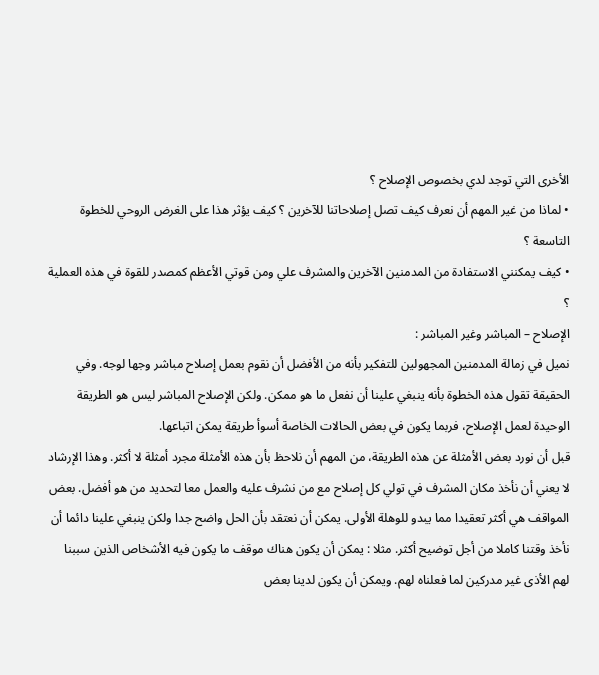الأخرى التي توجد لدي بخصوص الإصلاح ؟
• لماذا من غير المهم أن نعرف كيف تصل إصلاحاتنا للآخرين ؟ كيف يؤثر هذا على الغرض الروحي للخطوة التاسعة ؟
• كيف يمكنني الاستفادة من المدمنين الآخرين والمشرف علي ومن قوتي الأعظم كمصدر للقوة في هذه العملية ؟
الإصلاح – المباشر وغير المباشر :
نميل في زمالة المدمنين المجهولين للتفكير بأنه من الأفضل أن نقوم بعمل إصلاح مباشر وجها لوجه. وفي الحقيقة تقول هذه الخطوة بأنه ينبغي علينا أن نفعل ما هو ممكن. ولكن الإصلاح المباشر ليس هو الطريقة الوحيدة لعمل الإصلاح، فربما يكون في بعض الحالات الخاصة أسوأ طريقة يمكن اتباعها.
قبل أن نورد بعض الأمثلة عن هذه الطريقة، من المهم أن نلاحظ بأن هذه الأمثلة مجرد أمثلة لا أكثر. وهذا الإرشاد لا يعني أن نأخذ مكان المشرف في تولي كل إصلاح مع من نشرف عليه والعمل معا لتحديد من هو أفضل. بعض المواقف هي أكثر تعقيدا مما يبدو للوهلة الأولى. يمكن أن نعتقد بأن الحل واضح جدا ولكن ينبغي علينا دائما أن نأخذ وقتنا كاملا من أجل توضيح أكثر. مثلا : يمكن أن يكون هناك موقف ما يكون فيه الأشخاص الذين سببنا لهم الأذى غير مدركين لما فعلناه لهم. ويمكن أن يكون لدينا بعض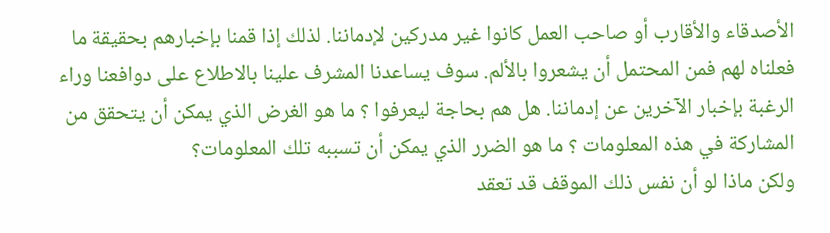الأصدقاء والأقارب أو صاحب العمل كانوا غير مدركين لإدماننا. لذلك إذا قمنا بإخبارهم بحقيقة ما فعلناه لهم فمن المحتمل أن يشعروا بالألم. سوف يساعدنا المشرف علينا بالاطلاع على دوافعنا وراء الرغبة بإخبار الآخرين عن إدماننا. هل هم بحاجة ليعرفوا ؟ ما هو الغرض الذي يمكن أن يتحقق من المشاركة في هذه المعلومات ؟ ما هو الضرر الذي يمكن أن تسببه تلك المعلومات؟
ولكن ماذا لو أن نفس ذلك الموقف قد تعقد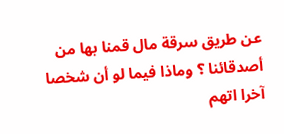عن طريق سرقة مال قمنا بها من أصدقائنا ؟ وماذا فيما لو أن شخصا آخرا اتهم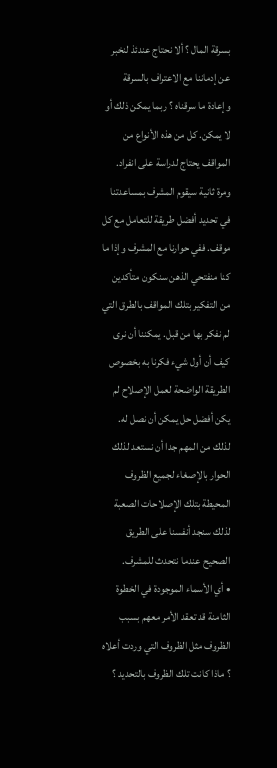بسرقة المال ؟ ألا نحتاج عندئذ لنخبر عن إدماننا مع الاعتراف بالسرقة وإعادة ما سرقناه ؟ ربما يمكن ذلك أو لا يمكن. كل من هذه الأنواع من المواقف يحتاج لدراسة على انفراد. ومرة ثانية سيقوم المشرف بمساعدتنا في تحديد أفضل طريقة للتعامل مع كل موقف. ففي حوارنا مع المشرف وإذا ما كنا منفتحي الذهن سنكون متأكدين من التفكير بتلك المواقف بالطرق التي لم نفكر بها من قبل. يمكننا أن نرى كيف أن أول شيء فكرنا به بخصوص الطريقة الواضحة لعمل الإصلاح لم يكن أفضل حل يمكن أن نصل له. لذلك من المهم جدا أن نستعد لذلك الحوار بالإصغاء لجميع الظروف المحيطة بتلك الإصلاحات الصعبة لذلك سنجد أنفسنا على الطريق الصحيح عندما نتحدث للمشرف.
• أي الأسماء الموجودة في الخطوة الثامنة قد تعقد الأمر معهم بسبب الظروف مثل الظروف التي وردت أعلاه ؟ ماذا كانت تلك الظروف بالتحديد ؟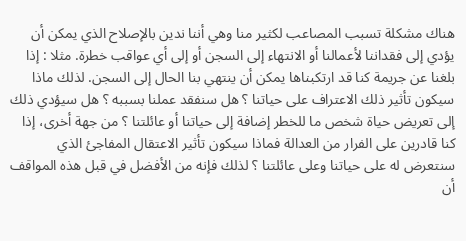هناك مشكلة تسبب المصاعب لكثير منا وهي أننا ندين بالإصلاح الذي يمكن أن يؤدي إلى فقداننا لأعمالنا أو الانتهاء إلى السجن أو إلى أي عواقب خطرة. مثلا : إذا بلغنا عن جريمة كنا قد ارتكبناها يمكن أن ينتهي بنا الحال إلى السجن. لذلك ماذا سيكون تأثير ذلك الاعتراف على حياتنا ؟ هل سنفقد عملنا بسببه ؟ هل سيؤدي ذلك إلى تعريض حياة شخص ما للخطر إضافة إلى حياتنا أو عائلتنا ؟ من جهة أخرى، إذا كنا قادرين على الفرار من العدالة فماذا سيكون تأثير الاعتقال المفاجئ الذي سنتعرض له على حياتنا وعلى عائلتنا ؟ لذلك فإنه من الأفضل في قبل هذه المواقف أن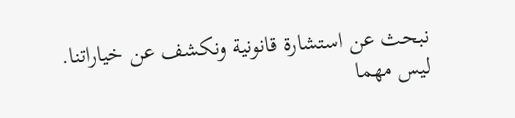نبحث عن استشارة قانونية ونكشف عن خياراتنا. ليس مهما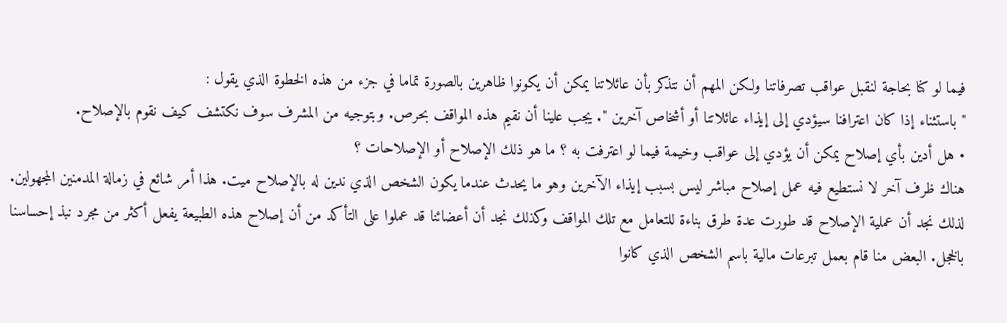فيما لو كنا بحاجة لنقبل عواقب تصرفاتنا ولكن المهم أن نتذكر بأن عائلاتنا يمكن أن يكونوا ظاهرين بالصورة تماما في جزء من هذه الخطوة الذي يقول :
" باستثناء إذا كان اعترافنا سيؤدي إلى إيذاء عائلاتنا أو أشخاص آخرين ". يجب علينا أن نقيم هذه المواقف بحرص. وبتوجيه من المشرف سوف نكتشف كيف نقوم بالإصلاح.
• هل أدين بأي إصلاح يمكن أن يؤدي إلى عواقب وخيمة فيما لو اعترفت به ؟ ما هو ذلك الإصلاح أو الإصلاحات ؟
هناك ظرف آخر لا نستطيع فيه عمل إصلاح مباشر ليس بسبب إيذاء الآخرين وهو ما يحدث عندما يكون الشخص الذي ندين له بالإصلاح ميت. هذا أمر شائع في زمالة المدمنين المجهولين. لذلك نجد أن عملية الإصلاح قد طورت عدة طرق بناءة للتعامل مع تلك المواقف وكذلك نجد أن أعضائنا قد عملوا على التأكد من أن إصلاح هذه الطبيعة يفعل أكثر من مجرد نبذ إحساسنا بالخجل. البعض منا قام بعمل تبرعات مالية باسم الشخص الذي كانوا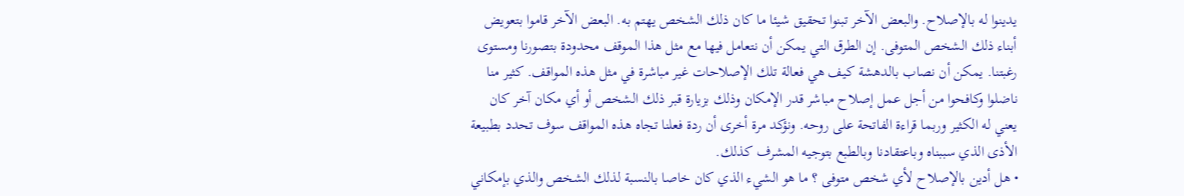يدينوا له بالإصلاح. والبعض الآخر تبنوا تحقيق شيئا ما كان ذلك الشخص يهتم به. البعض الآخر قاموا بتعويض أبناء ذلك الشخص المتوفى. إن الطرق التي يمكن أن نتعامل فيها مع مثل هذا الموقف محدودة بتصورنا ومستوى رغبتنا. يمكن أن نصاب بالدهشة كيف هي فعالة تلك الإصلاحات غير مباشرة في مثل هذه المواقف. كثير منا ناضلوا وكافحوا من أجل عمل إصلاح مباشر قدر الإمكان وذلك بزيارة قبر ذلك الشخص أو أي مكان آخر كان يعني له الكثير وربما قراءة الفاتحة على روحه. ونؤكد مرة أخرى أن ردة فعلنا تجاه هذه المواقف سوف تحدد بطبيعة الأذى الذي سببناه وباعتقادنا وبالطبع بتوجيه المشرف كذلك.
• هل أدين بالإصلاح لأي شخص متوفى ؟ ما هو الشيء الذي كان خاصا بالنسبة لذلك الشخص والذي بإمكاني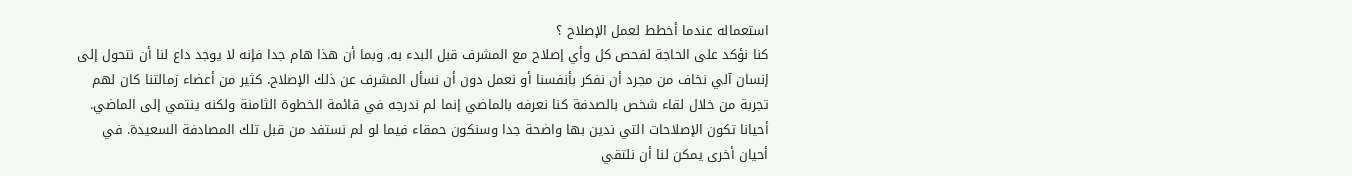استعماله عندما أخطط لعمل الإصلاح ؟
كنا نؤكد على الحاجة لفحص كل وأي إصلاح مع المشرف قبل البدء به. وبما أن هذا هام جدا فإنه لا يوجد داع لنا أن نتحول إلى إنسان آلي نخاف من مجرد أن نفكر بأنفسنا أو نعمل دون أن نسأل المشرف عن ذلك الإصلاح. كثير من أعضاء زمالتنا كان لهم تجربة من خلال لقاء شخص بالصدفة كنا نعرفه بالماضي إنما لم ندرجه في قائمة الخطوة الثامنة ولكنه ينتمي إلى الماضي. أحيانا تكون الإصلاحات التي ندين بها واضحة جدا وسنكون حمقاء فيما لو لم نستفد من قبل تلك المصادفة السعيدة. في أحيان أخرى يمكن لنا أن نلتقي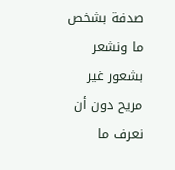صدفة بشخص ما ونشعر بشعور غير مريح دون أن نعرف ما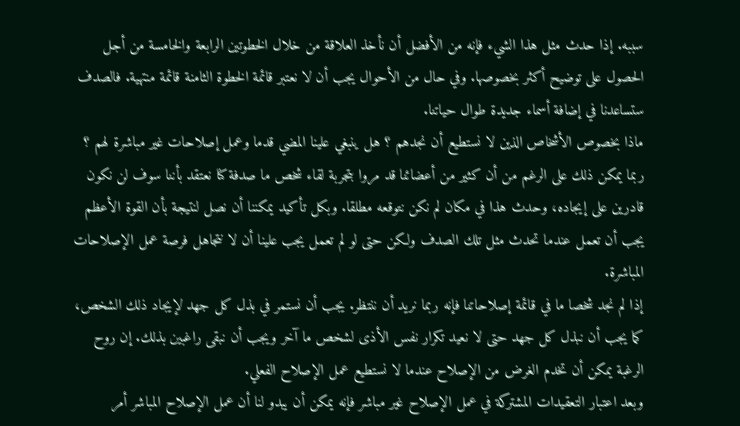سببه. إذا حدث مثل هذا الشيء فإنه من الأفضل أن نأخذ العلاقة من خلال الخطوتين الرابعة والخامسة من أجل الحصول على توضيح أكثر بخصوصها. وفي حال من الأحوال يجب أن لا نعتبر قائمة الخطوة الثامنة قائمة منتهية. فالصدف ستساعدنا في إضافة أسماء جديدة طوال حياتنا.
ماذا بخصوص الأشخاص الذين لا نستطيع أن نجدهم ؟ هل ينبغي علينا المضي قدما وعمل إصلاحات غير مباشرة لهم ؟ ربما يمكن ذلك على الرغم من أن كثير من أعضائنا قد مروا بتجربة لقاء شخص ما صدفة كنا نعتقد بأننا سوف لن نكون قادرين على إيجاده، وحدث هذا في مكان لم نكن نتوقعه مطلقا. وبكل تأكيد يمكننا أن نصل لنتيجة بأن القوة الأعظم يجب أن تعمل عندما تحدث مثل تلك الصدف ولكن حتى لو لم تعمل يجب علينا أن لا نتجاهل فرصة عمل الإصلاحات المباشرة.
إذا لم نجد شخصا ما في قائمة إصلاحاتنا فإنه ربما نريد أن ننتظر. يجب أن نستمر في بذل كل جهد لإيجاد ذلك الشخص، كما يجب أن نبذل كل جهد حتى لا نعيد تكرار نفس الأذى لشخص ما آخر ويجب أن نبقى راغبين بذلك. إن روح الرغبة يمكن أن تخدم الغرض من الإصلاح عندما لا نستطيع عمل الإصلاح الفعلي.
وبعد اعتبار التعقيدات المشتركة في عمل الإصلاح غير مباشر فإنه يمكن أن يبدو لنا أن عمل الإصلاح المباشر أمر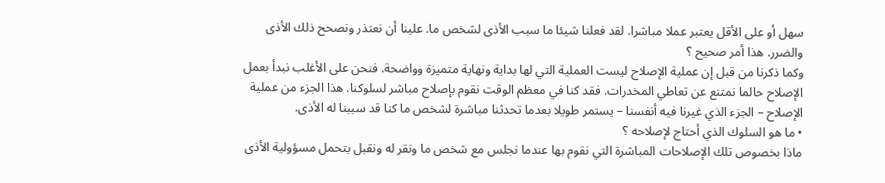سهل أو على الأقل يعتبر عملا مباشرا. لقد فعلنا شيئا ما سبب الأذى لشخص ما. علينا أن نعتذر ونصحح ذلك الأذى والضرر. هذا أمر صحيح ؟
وكما ذكرنا من قبل إن عملية الإصلاح ليست العملية التي لها بداية ونهاية متميزة وواضحة. فنحن على الأغلب نبدأ بعمل الإصلاح حالما نمتنع عن تعاطي المخدرات. فقد كنا في معظم الوقت نقوم بإصلاح مباشر لسلوكنا. هذا الجزء من عملية الإصلاح – الجزء الذي غيرنا فيه أنفسنا – يستمر طويلا بعدما تحدثنا مباشرة لشخص ما كنا قد سببنا له الأذى.
• ما هو السلوك الذي أحتاج لإصلاحه ؟
ماذا بخصوص تلك الإصلاحات المباشرة التي نقوم بها عندما نجلس مع شخص ما ونقر له ونقبل بتحمل مسؤولية الأذى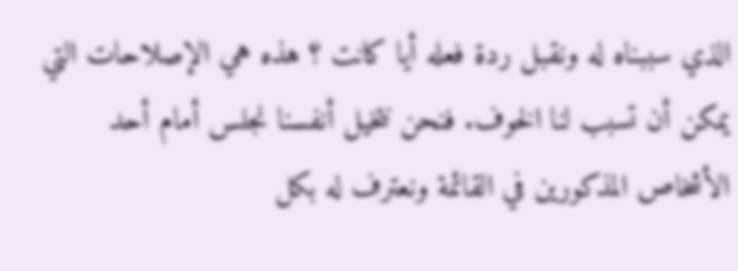الذي سببناه له ونقبل ردة فعله أيا كانت ؟ هذه هي الإصلاحات التي يمكن أن تسبب لنا الخوف. فنحن نتخيل أنفسنا نجلس أمام أحد الأشخاص المذكورين في القائمة ونعترف له بكل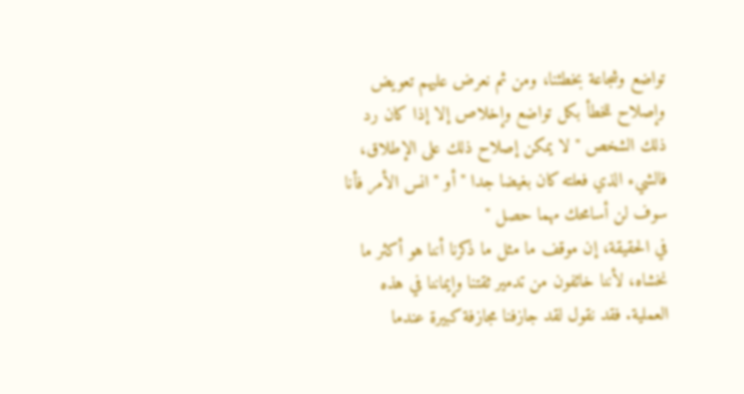تواضع وشجاعة بخطئنا، ومن ثم نعرض عليهم تعويض وإصلاح للخطأ بكل تواضع وإخلاص إلا إذا كان رد ذلك الشخص " لا يمكن إصلاح ذلك على الإطلاق، فالشيء الذي فعلته كان بغيضا جدا " أو " انس الأمر فأنا سوف لن أسامحك مهما حصل "
في الحقيقة، إن موقف ما مثل ما ذكرنا أننا هو أكثر ما نخشاه، لأننا خائفون من تدمير ثقتنا وإيماننا في هذه العملية. فقد نقول لقد جازفنا مجازفة كبيرة عندما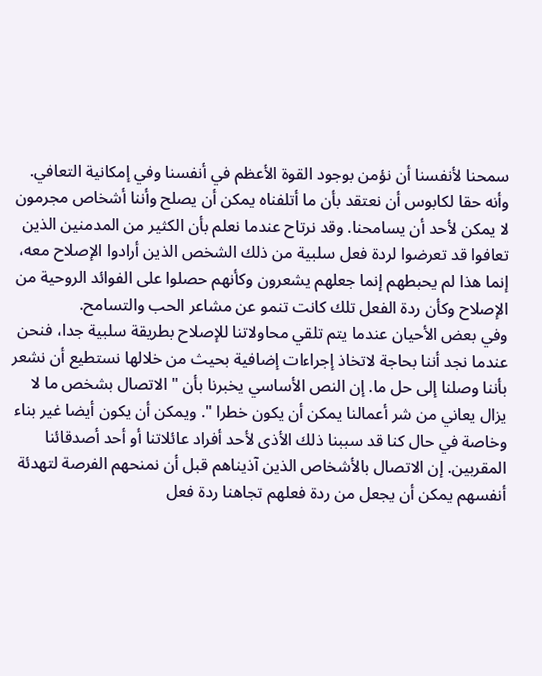سمحنا لأنفسنا أن نؤمن بوجود القوة الأعظم في أنفسنا وفي إمكانية التعافي. وأنه حقا لكابوس أن نعتقد بأن ما أتلفناه يمكن أن يصلح وأننا أشخاص مجرمون لا يمكن لأحد أن يسامحنا. وقد نرتاح عندما نعلم بأن الكثير من المدمنين الذين تعافوا قد تعرضوا لردة فعل سلبية من ذلك الشخص الذين أرادوا الإصلاح معه، إنما هذا لم يحبطهم إنما جعلهم يشعرون وكأنهم حصلوا على الفوائد الروحية من الإصلاح وكأن ردة الفعل تلك كانت تنمو عن مشاعر الحب والتسامح.
وفي بعض الأحيان عندما يتم تلقي محاولاتنا للإصلاح بطريقة سلبية جدا، فنحن عندما نجد أننا بحاجة لاتخاذ إجراءات إضافية بحيث من خلالها نستطيع أن نشعر بأننا وصلنا إلى حل ما. إن النص الأساسي يخبرنا بأن " الاتصال بشخص ما لا يزال يعاني من شر أعمالنا يمكن أن يكون خطرا ". ويمكن أن يكون أيضا غير بناء وخاصة في حال كنا قد سببنا ذلك الأذى لأحد أفراد عائلاتنا أو أحد أصدقائنا المقربين. إن الاتصال بالأشخاص الذين آذيناهم قبل أن نمنحهم الفرصة لتهدئة أنفسهم يمكن أن يجعل من ردة فعلهم تجاهنا ردة فعل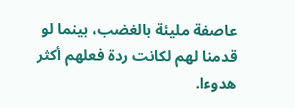عاصفة مليئة بالغضب، بينما لو قدمنا لهم لكانت ردة فعلهم أكثر هدوءا.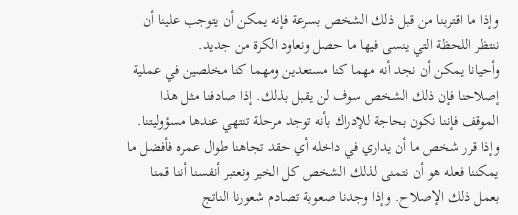وإذا ما اقتربنا من قبل ذلك الشخص بسرعة فإنه يمكن أن يتوجب علينا أن ننتظر اللحظة التي ينسى فيها ما حصل ونعاود الكرة من جديد.
وأحيانا يمكن أن نجد أنه مهما كنا مستعدين ومهما كنا مخلصين في عملية إصلاحنا فإن ذلك الشخص سوف لن يقبل بذلك. إذا صادفنا مثل هذا الموقف فإننا نكون بحاجة للإدراك بأنه توجد مرحلة تنتهي عندها مسؤوليتنا. وإذا قرر شخص ما أن يداري في داخله أي حقد تجاهنا طوال عمره فأفضل ما يمكننا فعله هو أن نتمنى لذلك الشخص كل الخير ونعتبر أنفسنا أننا قمنا بعمل ذلك الإصلاح. وإذا وجدنا صعوبة تصادم شعورنا الناتج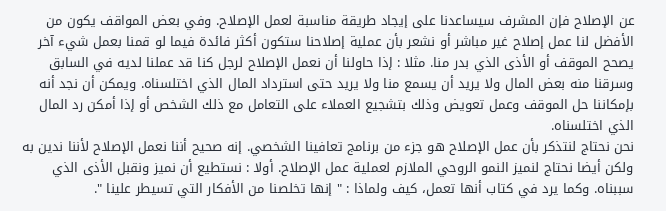عن الإصلاح فإن المشرف سيساعدنا على إيجاد طريقة مناسبة لعمل الإصلاح. وفي بعض المواقف يكون من الأفضل لنا عمل إصلاح غير مباشر أو نشعر بأن عملية إصلاحنا ستكون أكثر فائدة فيما لو قمنا بعمل شيء آخر يصحح الموقف أو الأذى الذي بدر منا. مثلا : إذا حاولنا أن نعمل الإصلاح لرجل كنا قد عملنا لديه في السابق وسرقنا منه بعض المال ولا يريد أن يسمع منا ولا يريد حتى استرداد المال الذي اختلسناه. ويمكن أن نجد أنه بإمكاننا حل الموقف وعمل تعويض وذلك بتشجيع العملاء على التعامل مع ذلك الشخص أو إذا أمكن رد المال الذي اختلسناه.
نحن نحتاج لنتذكر بأن عمل الإصلاح هو جزء من برنامج تعافينا الشخصي. إنه صحيح أننا نعمل الإصلاح لأننا ندين به ولكن أيضا نحتاج لنميز النمو الروحي الملازم لعملية عمل الإصلاح. أولا : نستطيع أن نميز ونقبل الأذى الذي سببناه. وكما يرد في كتاب أنها تعمل، كيف ولماذا : " إنها تخلصنا من الأفكار التي تسيطر علينا ".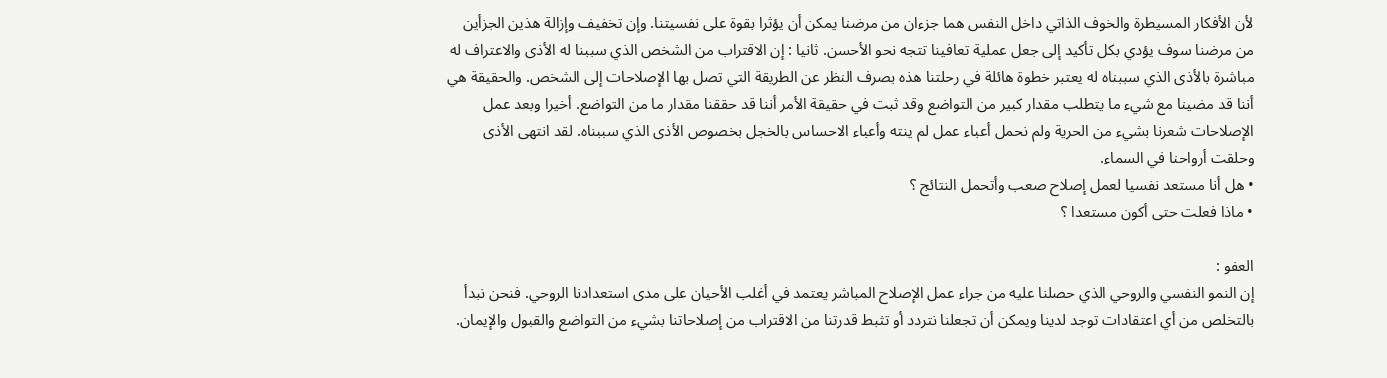لأن الأفكار المسيطرة والخوف الذاتي داخل النفس هما جزءان من مرضنا يمكن أن يؤثرا بقوة على نفسيتنا. وإن تخفيف وإزالة هذين الجزأين من مرضنا سوف يؤدي بكل تأكيد إلى جعل عملية تعافينا تتجه نحو الأحسن. ثانيا : إن الاقتراب من الشخص الذي سببنا له الأذى والاعتراف له مباشرة بالأذى الذي سببناه له يعتبر خطوة هائلة في رحلتنا هذه بصرف النظر عن الطريقة التي تصل بها الإصلاحات إلى الشخص. والحقيقة هي أننا قد مضينا مع شيء ما يتطلب مقدار كبير من التواضع وقد ثبت في حقيقة الأمر أننا قد حققنا مقدار ما من التواضع. أخيرا وبعد عمل الإصلاحات شعرنا بشيء من الحرية ولم نحمل أعباء عمل لم ينته وأعباء الاحساس بالخجل بخصوص الأذى الذي سببناه. لقد انتهى الأذى وحلقت أرواحنا في السماء.
• هل أنا مستعد نفسيا لعمل إصلاح صعب وأتحمل النتائج ؟
• ماذا فعلت حتى أكون مستعدا ؟

العفو :
إن النمو النفسي والروحي الذي حصلنا عليه من جراء عمل الإصلاح المباشر يعتمد في أغلب الأحيان على مدى استعدادنا الروحي. فنحن نبدأ بالتخلص من أي اعتقادات توجد لدينا ويمكن أن تجعلنا نتردد أو تثبط قدرتنا من الاقتراب من إصلاحاتنا بشيء من التواضع والقبول والإيمان.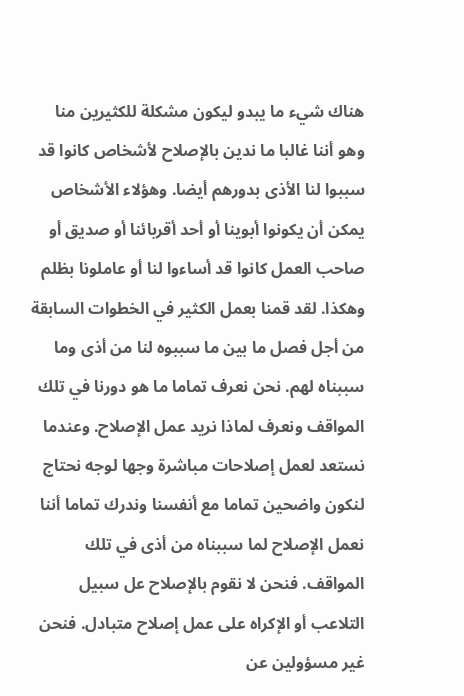هناك شيء ما يبدو ليكون مشكلة للكثيرين منا وهو أننا غالبا ما ندين بالإصلاح لأشخاص كانوا قد سببوا لنا الأذى بدورهم أيضا. وهؤلاء الأشخاص يمكن أن يكونوا أبوينا أو أحد أقربائنا أو صديق أو صاحب العمل كانوا قد أساءوا لنا أو عاملونا بظلم وهكذا. لقد قمنا بعمل الكثير في الخطوات السابقة من أجل فصل ما بين ما سببوه لنا من أذى وما سببناه لهم. نحن نعرف تماما ما هو دورنا في تلك المواقف ونعرف لماذا نريد عمل الإصلاح. وعندما نستعد لعمل إصلاحات مباشرة وجها لوجه نحتاج لنكون واضحين تماما مع أنفسنا وندرك تماما أننا نعمل الإصلاح لما سببناه من أذى في تلك المواقف. فنحن لا نقوم بالإصلاح عل سبيل التلاعب أو الإكراه على عمل إصلاح متبادل. فنحن غير مسؤولين عن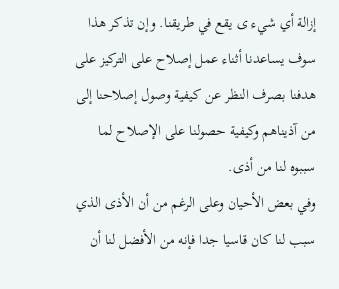إزالة أي شيء ى يقع في طريقنا. وإن تذكر هذا سوف يساعدنا أثناء عمل إصلاح على التركيز على هدفنا بصرف النظر عن كيفية وصول إصلاحنا إلى من آذيناهم وكيفية حصولنا على الإصلاح لما سببوه لنا من أذى.
وفي بعض الأحيان وعلى الرغم من أن الأذى الذي سبب لنا كان قاسيا جدا فإنه من الأفضل لنا أن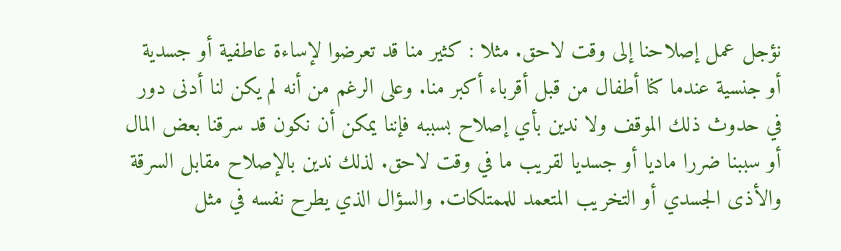نؤجل عمل إصلاحنا إلى وقت لاحق. مثلا : كثير منا قد تعرضوا لإساءة عاطفية أو جسدية أو جنسية عندما كنا أطفال من قبل أقرباء أكبر منا. وعلى الرغم من أنه لم يكن لنا أدنى دور في حدوث ذلك الموقف ولا ندين بأي إصلاح بسببه فإننا يمكن أن نكون قد سرقنا بعض المال أو سببنا ضررا ماديا أو جسديا لقريب ما في وقت لاحق. لذلك ندين بالإصلاح مقابل السرقة والأذى الجسدي أو التخريب المتعمد للممتلكات. والسؤال الذي يطرح نفسه في مثل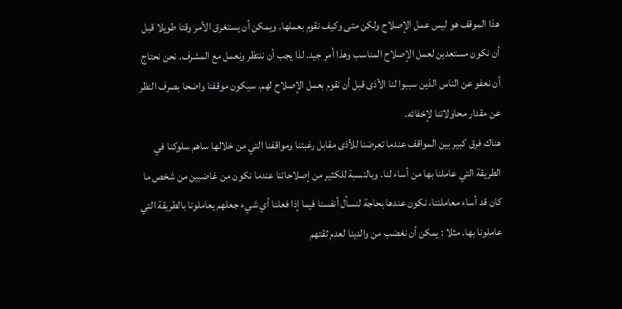هذا الموقف هو ليس عمل الإصلاح ولكن متى وكيف نقوم بعملها. ويمكن أن يستغرق الأمر وقتا طويلا قبل أن نكون مستعدين لعمل الإصلاح المناسب وهذا أمر جيد. لذا يجب أن ننتظر ونعمل مع المشرف. نحن نحتاج أن نعفو عن الناس الذين سببوا لنا الأذى قبل أن نقوم بعمل الإصلاح لهم. سيكون موقفنا واضحا بصرف النظر عن مقدار محاولاتنا لإخفائه.
هناك فرق كبير بين المواقف عندما تعرضنا للأذى مقابل رغبتنا ومواقفنا التي من خلالها ساهم سلوكنا في الطريقة التي عاملنا بها من أساء لنا. وبالنسبة للكثير من إصلاحاتنا عندما نكون من غاضبين من شخص ما كان قد أساء معاملتنا، نكون عندها بحاجة لنسأل أنفسنا فيما إذا فعلنا أي شيء جعلهم يعاملونا بالطريقة التي عاملونا بها. مثلا : يمكن أن نغضب من والدينا لعدم ثقتهم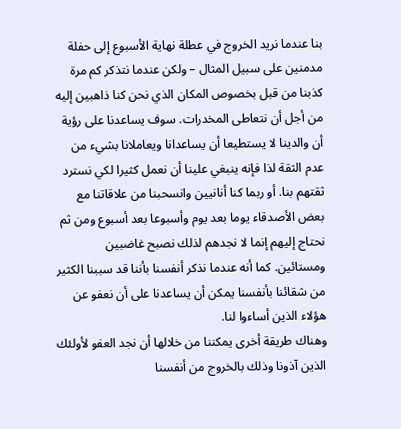بنا عندما نريد الخروج في عطلة نهاية الأسبوع إلى حفلة مدمنين على سبيل المثال – ولكن عندما نتذكر كم مرة كذبنا من قبل بخصوص المكان الذي نحن كنا ذاهبين إليه من أجل أن نتعاطى المخدرات. سوف يساعدنا على رؤية أن والدينا لا يستطيعا أن يساعدانا ويعاملانا بشيء من عدم الثقة لذا فإنه ينبغي علينا أن نعمل كثيرا لكي نسترد ثقتهم بنا. أو ربما كنا أنانيين وانسحبنا من علاقاتنا مع بعض الأصدقاء يوما بعد يوم وأسبوعا بعد أسبوع ومن ثم نحتاج إليهم إنما لا نجدهم لذلك نصبح غاضبين ومستائين. كما أنه عندما نذكر أنفسنا بأننا قد سببنا الكثير من شقائنا بأنفسنا يمكن أن يساعدنا على أن نعفو عن هؤلاء الذين أساءوا لنا.
وهناك طريقة أخرى يمكننا من خلالها أن نجد العفو لأولئك الذين آذونا وذلك بالخروج من أنفسنا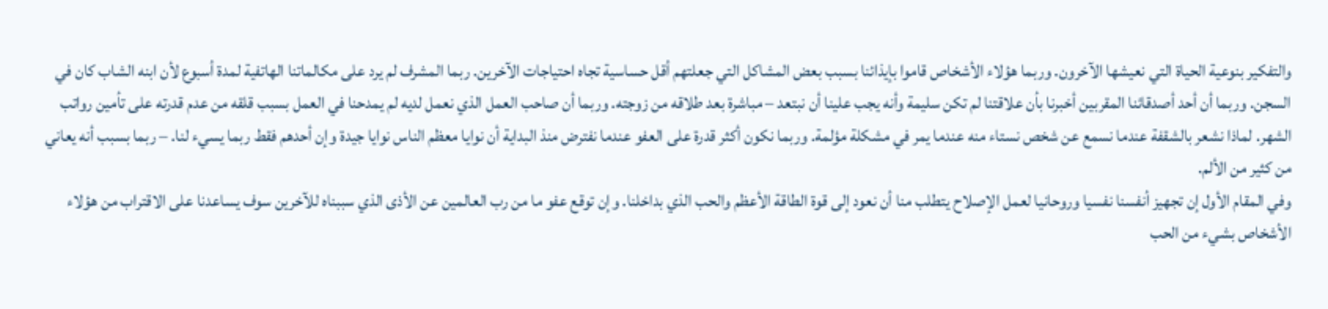والتفكير بنوعية الحياة التي نعيشها الآخرون. وربما هؤلاء الأشخاص قاموا بإيذائنا بسبب بعض المشاكل التي جعلتهم أقل حساسية تجاه احتياجات الآخرين. ربما المشرف لم يرد على مكالماتنا الهاتفية لمدة أسبوع لأن ابنه الشاب كان في السجن. وربما أن أحد أصدقائنا المقربين أخبرنا بأن علاقتنا لم تكن سليمة وأنه يجب علينا أن نبتعد – مباشرة بعد طلاقه من زوجته. وربما أن صاحب العمل الذي نعمل لديه لم يمدحنا في العمل بسبب قلقه من عدم قدرته على تأمين رواتب الشهر. لماذا نشعر بالشقفة عندما نسمع عن شخص نستاء منه عندما يمر في مشكلة مؤلمة. وربما نكون أكثر قدرة على العفو عندما نفترض منذ البداية أن نوايا معظم الناس نوايا جيدة وإن أحدهم فقط ربما يسيء لنا. – ربما بسبب أنه يعاني من كثير من الألم.
وفي المقام الأول إن تجهيز أنفسنا نفسيا وروحانيا لعمل الإصلاح يتطلب منا أن نعود إلى قوة الطاقة الأعظم والحب الذي بداخلنا. وإن توقع عفو ما من رب العالمين عن الأذى الذي سببناه للآخرين سوف يساعدنا على الاقتراب من هؤلاء الأشخاص بشيء من الحب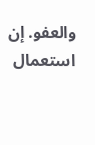والعفو. إن استعمال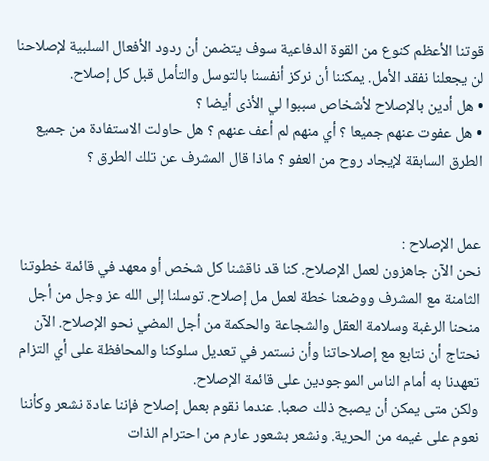قوتنا الأعظم كنوع من القوة الدفاعية سوف يتضمن أن ردود الأفعال السلبية لإصلاحنا لن يجعلنا نفقد الأمل. يمكننا أن نركز أنفسنا بالتوسل والتأمل قبل كل إصلاح.
• هل أدين بالإصلاح لأشخاص سببوا لي الأذى أيضا ؟
• هل عفوت عنهم جميعا ؟ أي منهم لم أعف عنهم ؟ هل حاولت الاستفادة من جميع الطرق السابقة لإيجاد روح من العفو ؟ ماذا قال المشرف عن تلك الطرق ؟


عمل الإصلاح :
نحن الآن جاهزون لعمل الإصلاح. كنا قد ناقشنا كل شخص أو معهد في قائمة خطوتنا الثامنة مع المشرف ووضعنا خطة لعمل مل إصلاح. توسلنا إلى الله عز وجل من أجل منحنا الرغبة وسلامة العقل والشجاعة والحكمة من أجل المضي نحو الإصلاح. الآن نحتاج أن نتابع مع إصلاحاتنا وأن نستمر في تعديل سلوكنا والمحافظة على أي التزام تعهدنا به أمام الناس الموجودين على قائمة الإصلاح.
ولكن متى يمكن أن يصبح ذلك صعبا. عندما نقوم بعمل إصلاح فإننا عادة نشعر وكأننا نعوم على غيمه من الحرية. ونشعر بشعور عارم من احترام الذات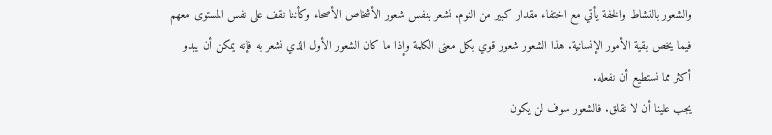والشعور بالنشاط والخفة يأتي مع اختفاء مقدار كبير من النوم. نشعر بنفس شعور الأشخاص الأصحاء وكأننا نقف على نفس المستوى معهم فيما يخص بقية الأمور الإنسانية. هذا الشعور شعور قوي بكل معنى الكلمة وإذا ما كان الشعور الأول الذي نشعر به فإنه يمكن أن يبدو أكثر مما نستطيع أن نفعله.
يجب علينا أن لا نقلق. فالشعور سوف لن يكون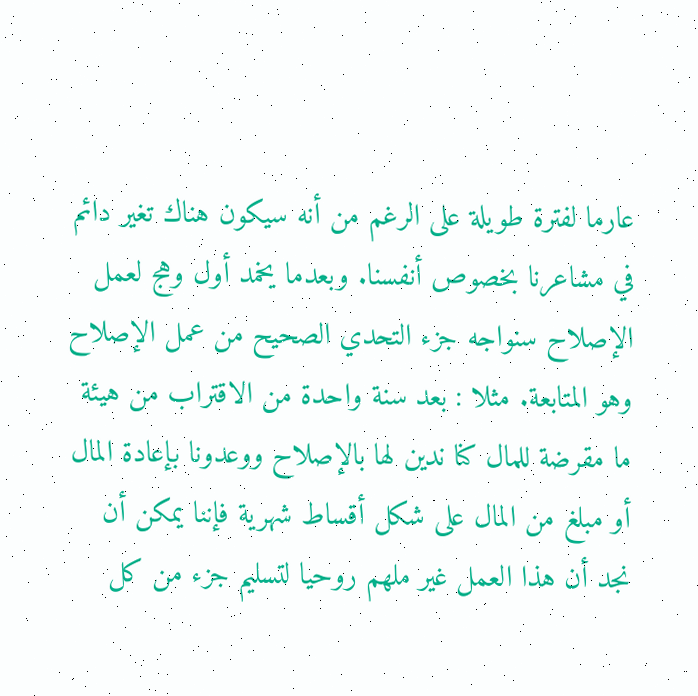عارما لفترة طويلة على الرغم من أنه سيكون هناك تغير دائم في مشاعرنا بخصوص أنفسنا. وبعدما يخمد أول وهج لعمل الإصلاح سنواجه جزء التحدي الصحيح من عمل الإصلاح وهو المتابعة. مثلا : بعد سنة واحدة من الاقتراب من هيئة ما مقرضة للمال كنا ندين لها بالإصلاح ووعدونا بإعادة المال أو مبلغ من المال على شكل أقساط شهرية فإننا يمكن أن نجد أن هذا العمل غير ملهم روحيا لتسليم جزء من كل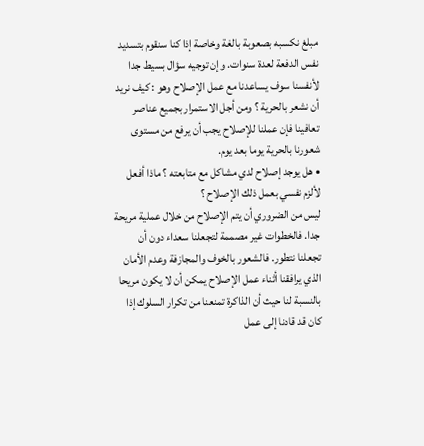مبلغ نكسبه بصعوبة بالغة وخاصة إذا كنا سنقوم بتسديد نفس الدفعة لعدة سنوات. وإن توجيه سؤال بسيط جدا لأنفسنا سوف يساعدنا مع عمل الإصلاح وهو : كيف نريد أن نشعر بالحرية ؟ ومن أجل الاستمرار بجميع عناصر تعافينا فإن عملنا للإصلاح يجب أن يرفع من مستوى شعورنا بالحرية يوما بعد يوم.
• هل يوجد إصلاح لدي مشاكل مع متابعته ؟ ماذا أفعل لألزم نفسي بعمل ذلك الإصلاح ؟
ليس من الضروري أن يتم الإصلاح من خلال عملية مريحة جدا. فالخطوات غير مصممة لتجعلنا سعداء دون أن تجعلنا نتطور. فالشعور بالخوف والمجازفة وعدم الأمان الذي يرافقنا أثناء عمل الإصلاح يمكن أن لا يكون مريحا بالنسبة لنا حيث أن الذاكرة تمنعنا من تكرار السلوك إذا كان قد قادنا إلى عمل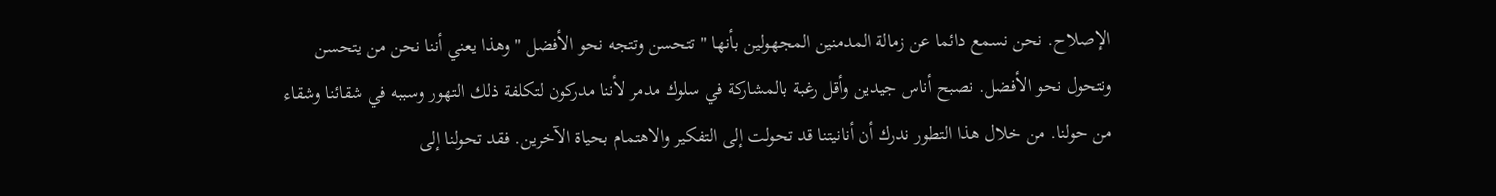الإصلاح. نحن نسمع دائما عن زمالة المدمنين المجهولين بأنها " تتحسن وتتجه نحو الأفضل " وهذا يعني أننا نحن من يتحسن ونتحول نحو الأفضل. نصبح أناس جيدين وأقل رغبة بالمشاركة في سلوك مدمر لأننا مدركون لتكلفة ذلك التهور وسببه في شقائنا وشقاء من حولنا. من خلال هذا التطور ندرك أن أنانيتنا قد تحولت إلى التفكير والاهتمام بحياة الآخرين. فقد تحولنا إلى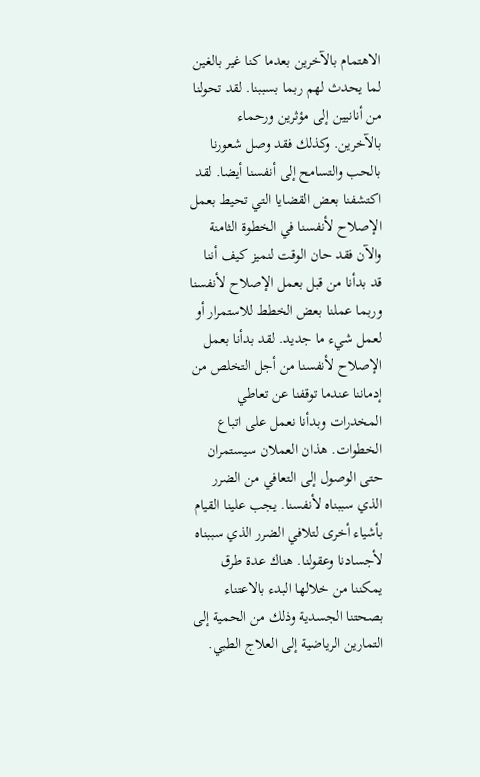الاهتمام بالآخرين بعدما كنا غير بالغين لما يحدث لهم ربما بسببنا. لقد تحولنا من أنانيين إلى مؤثرين ورحماء بالآخرين. وكذلك فقد وصل شعورنا بالحب والتسامح إلى أنفسنا أيضا. لقد اكتشفنا بعض القضايا التي تحيط بعمل الإصلاح لأنفسنا في الخطوة الثامنة والآن فقد حان الوقت لنميز كيف أننا قد بدأنا من قبل بعمل الإصلاح لأنفسنا وربما عملنا بعض الخطط للاستمرار أو لعمل شيء ما جديد. لقد بدأنا بعمل الإصلاح لأنفسنا من أجل التخلص من إدماننا عندما توقفنا عن تعاطي المخدرات وبدأنا نعمل على اتباع الخطوات. هذان العملان سيستمران حتى الوصول إلى التعافي من الضرر الذي سببناه لأنفسنا. يجب علينا القيام بأشياء أخرى لتلافي الضرر الذي سببناه لأجسادنا وعقولنا. هناك عدة طرق يمكننا من خلالها البدء بالاعتناء بصحتنا الجسدية وذلك من الحمية إلى التمارين الرياضية إلى العلاج الطبي.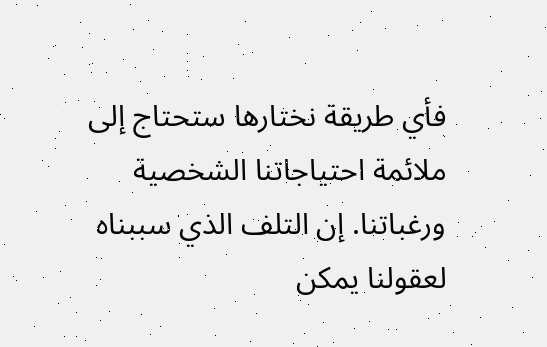فأي طريقة نختارها ستحتاج إلى ملائمة احتياجاتنا الشخصية ورغباتنا. إن التلف الذي سببناه لعقولنا يمكن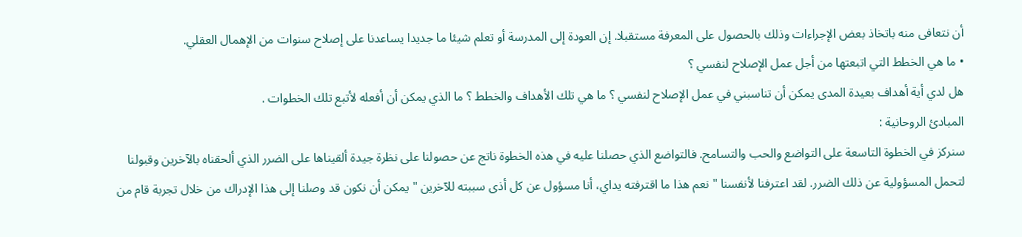أن نتعافى منه باتخاذ بعض الإجراءات وذلك بالحصول على المعرفة مستقبلا. إن العودة إلى المدرسة أو تعلم شيئا ما جديدا يساعدنا على إصلاح سنوات من الإهمال العقلي.
• ما هي الخطط التي اتبعتها من أجل عمل الإصلاح لنفسي ؟
هل لدي أية أهداف بعيدة المدى يمكن أن تناسبني في عمل الإصلاح لنفسي ؟ ما هي تلك الأهداف والخطط ؟ ما الذي يمكن أن أفعله لأتبع تلك الخطوات .
المبادئ الروحانية :
سنركز في الخطوة التاسعة على التواضع والحب والتسامح. فالتواضع الذي حصلنا عليه في هذه الخطوة ناتج عن حصولنا على نظرة جيدة ألقيناها على الضرر الذي ألحقناه بالآخرين وقبولنا لتحمل المسؤولية عن ذلك الضرر. لقد اعترفنا لأنفسنا " نعم هذا ما اقترفته يداي، أنا مسؤول عن كل أذى سببته للآخرين " يمكن أن نكون قد وصلنا إلى هذا الإدراك من خلال تجربة قام من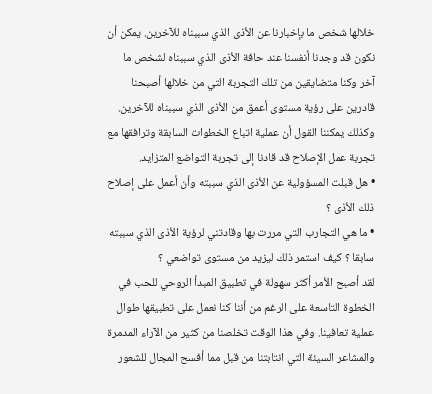خلالها شخص ما بإخبارنا عن الأذى الذي سببناه للآخرين. يمكن أن نكون قد وجدنا أنفسنا عند حافة الأذى الذي سببناه لشخص ما آخر وكنا متضايقين من تلك التجربة التي من خلالها أصبحنا قادرين على رؤية مستوى أعمق من الأذى الذي سببناه للآخرين. وكذلك يمكننا القول أن عملية اتباع الخطوات السابقة وترافقها مع تجربة عمل الإصلاح قد قادنا إلى تجربة التواضع المتزايد.
• هل قبلت المسؤولية عن الأذى الذي سببته وأن أعمل على إصلاح ذلك الأذى ؟
• ما هي التجارب التي مررت بها وقادتني لرؤية الأذى الذي سببته سابقا ؟ كيف استمر ذلك ليزيد من مستوى تواضعي ؟
لقد أصبح الأمر أكثر سهولة في تطبيق المبدأ الروحي للحب في الخطوة التاسعة على الرغم من أننا كنا نعمل على تطبيقها طوال عملية تعافينا. وفي هذا الوقت تخلصنا من كثير من الآراء المدمرة والمشاعر السيئة التي انتابتنا من قبل مما أفسح المجال للشعور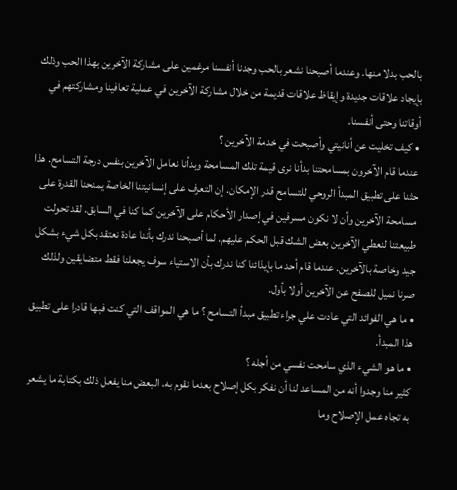بالحب بدلا منها. وعندما أصبحنا نشعر بالحب وجدنا أنفسنا مرغمين على مشاركة الآخرين بهذا الحب وذلك بإيجاد علاقات جديدة وإيقاظ علاقات قديمة من خلال مشاركة الآخرين في عملية تعافينا ومشاركتهم في أوقاتنا وحتى أنفسنا.
• كيف تخليت عن أنانيتي وأصبحت في خدمة الآخرين ؟
عندما قام الآخرون بمسامحتنا بدأنا نرى قيمة تلك المسامحة وبدأنا نعامل الآخرين بنفس درجة التسامح. هذا حثنا على تطبيق المبدأ الروحي للتسامح قدر الإمكان. إن التعرف على إنسانيتنا الخاصة يمنحنا القدرة على مسامحة الآخرين وأن لا نكون مسرفين في إصدار الأحكام على الآخرين كما كنا في السابق. لقد تحولت طبيعتنا لنعطي الآخرين بعض الشك قبل الحكم عليهم. لما أصبحنا ندرك بأننا عادة نعتقد بكل شيء بشكل جيد وخاصة بالآخرين. عندما قام أحد ما بإيذائنا كنا ندرك بأن الاستياء سوف يجعلنا فقط متضايقين ولذلك صرنا نميل للصفح عن الآخرين أولا بأول.
• ما هي الفوائد التي عادت علي جراء تطبيق مبدأ التسامح ؟ ما هي المواقف التي كنت فبها قادرا على تطبيق هذا المبدأ.
• ما هو الشيء الذي سامحت نفسي من أجله ؟
كثير منا وجدوا أنه من المساعد لنا أن نفكر بكل إصلاح بعدما نقوم به. البعض منا يفعل ذلك بكتابة ما يشعر به تجاه عمل الإصلاح وما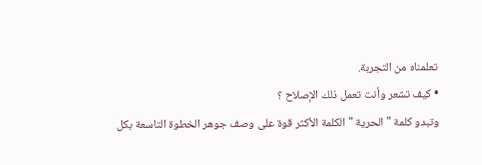تعلمناه من التجربة.
• كيف تشعر وأنت تعمل ذلك الإصلاح ؟
وتبدو كلمة " الحرية " الكلمة الأكثر قوة على وصف جوهر الخطوة التاسعة بكل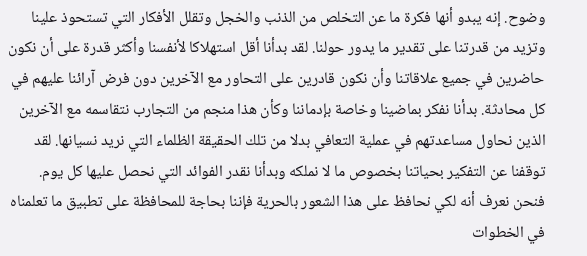وضوح. إنه يبدو أنها فكرة ما عن التخلص من الذنب والخجل وتقلل الأفكار التي تستحوذ علينا وتزيد من قدرتنا على تقدير ما يدور حولنا. لقد بدأنا أقل استهلاكا لأنفسنا وأكثر قدرة على أن نكون حاضرين في جميع علاقاتنا وأن نكون قادرين على التحاور مع الآخرين دون فرض آرائنا عليهم في كل محادثة. بدأنا نفكر بماضينا وخاصة بإدماننا وكأن هذا منجم من التجارب نتقاسمه مع الآخرين الذين نحاول مساعدتهم في عملية التعافي بدلا من تلك الحقيقة الظلماء التي نريد نسيانها. لقد توقفنا عن التفكير بحياتنا بخصوص ما لا نملكه وبدأنا نقدر الفوائد التي نحصل عليها كل يوم. فنحن نعرف أنه لكي نحافظ على هذا الشعور بالحرية فإننا بحاجة للمحافظة على تطبيق ما تعلمناه في الخطوات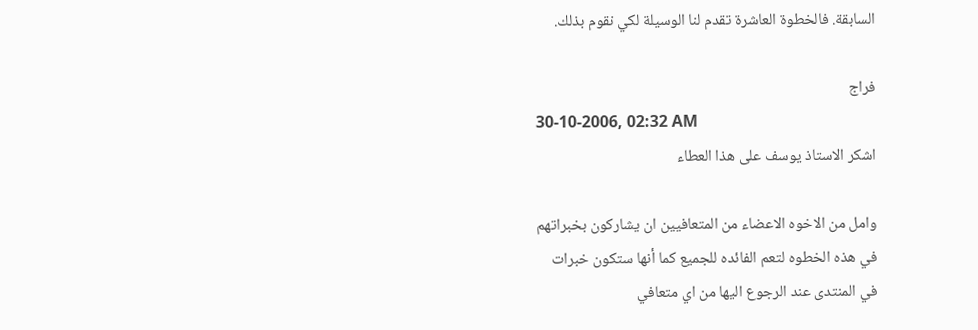السابقة. فالخطوة العاشرة تقدم لنا الوسيلة لكي نقوم بذلك.

فراج
30-10-2006, 02:32 AM
اشكر الاستاذ يوسف على هذا العطاء

وامل من الاخوه الاعضاء من المتعافيين ان يشاركون بخبراتهم
في هذه الخطوه لتعم الفائده للجميع كما أنها ستكون خبرات
في المنتدى عند الرجوع اليها من اي متعافي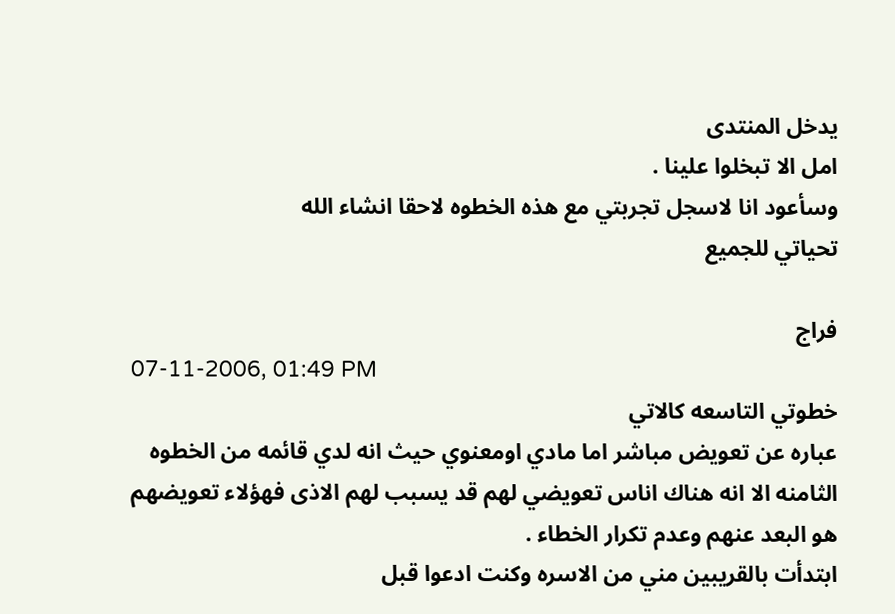يدخل المنتدى
امل الا تبخلوا علينا .
وسأعود انا لاسجل تجربتي مع هذه الخطوه لاحقا انشاء الله
تحياتي للجميع

فراج
07-11-2006, 01:49 PM
خطوتي التاسعه كالاتي
عباره عن تعويض مباشر اما مادي اومعنوي حيث انه لدي قائمه من الخطوه الثامنه الا انه هناك اناس تعويضي لهم قد يسبب لهم الاذى فهؤلاء تعويضهم هو البعد عنهم وعدم تكرار الخطاء .
ابتدأت بالقريبين مني من الاسره وكنت ادعوا قبل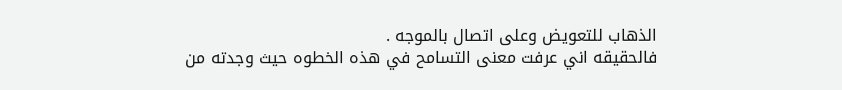الذهاب للتعويض وعلى اتصال بالموجه .
فالحقيقه اني عرفت معنى التسامح في هذه الخطوه حيث وجدته من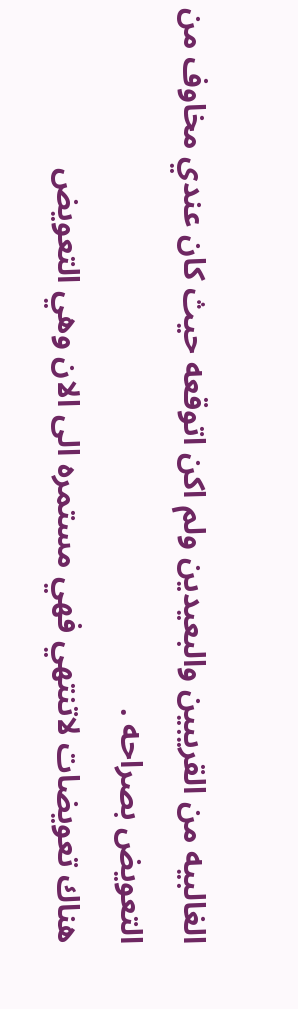الغالبيه من القريبين والبعيدين ولم اكن اتوقعه حيث كان عندي مخاوف من التعويض بصراحه .
هناك تعويضات لاتنتهي فهي مستمره الى الان وهي التعويض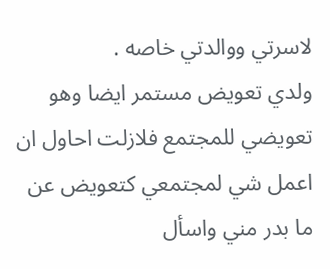لاسرتي ووالدتي خاصه .
ولدي تعويض مستمر ايضا وهو تعويضي للمجتمع فلازلت احاول ان اعمل شي لمجتمعي كتعويض عن ما بدر مني واسأل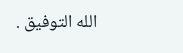الله التوفيق .